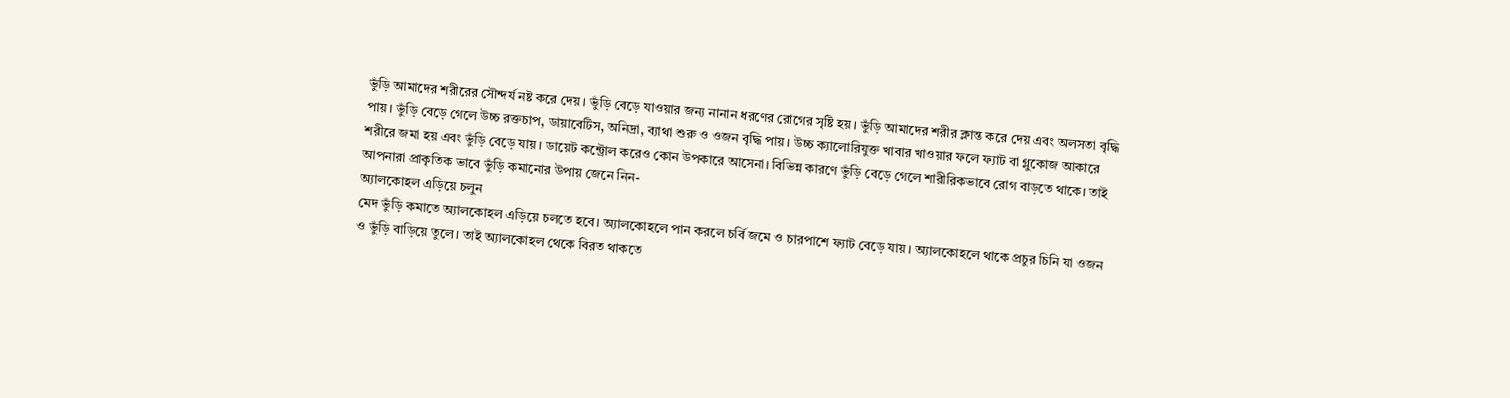ভুঁড়ি আমাদের শরীরের সৌন্দর্য নষ্ট করে দেয়। ভুঁড়ি বেড়ে যাওয়ার জন্য নানান ধরণের রোগের সৃষ্টি হয়। ভুঁড়ি আমাদের শরীর ক্লান্ত করে দেয় এবং অলসতা বৃদ্ধি পায়। ভুঁড়ি বেড়ে গেলে উচ্চ রক্তচাপ, ডায়াবেটিস, অনিদ্রা, ব্যাথা শুরু ও ওজন বৃদ্ধি পায়। উচ্চ ক্যালোরিযুক্ত খাবার খাওয়ার ফলে ফ্যাট বা গ্লুকোজ আকারে শরীরে জমা হয় এবং ভুঁড়ি বেড়ে যায়। ডায়েট কন্ট্রোল করেও কোন উপকারে আসেনা। বিভিন্ন কারণে ভুঁড়ি বেড়ে গেলে শারীরিকভাবে রোগ বাড়তে থাকে। তাই আপনারা প্রাকৃতিক ভাবে ভুঁড়ি কমানোর উপায় জেনে নিন-
অ্যালকোহল এড়িয়ে চলুন
মেদ ভুঁড়ি কমাতে অ্যালকোহল এড়িয়ে চলতে হবে। অ্যালকোহলে পান করলে চর্বি জমে ও চারপাশে ফ্যাট বেড়ে যায়। অ্যালকোহলে থাকে প্রচুর চিনি যা ওজন ও ভুঁড়ি বাড়িয়ে তুলে। তাই অ্যালকোহল থেকে বিরত থাকতে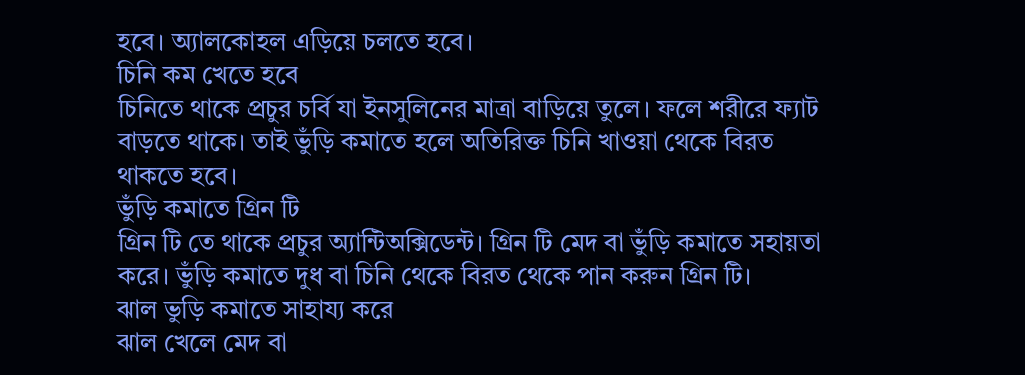হবে। অ্যালকোহল এড়িয়ে চলতে হবে।
চিনি কম খেতে হবে
চিনিতে থাকে প্রচুর চর্বি যা ইনসুলিনের মাত্রা বাড়িয়ে তুলে। ফলে শরীরে ফ্যাট বাড়তে থাকে। তাই ভুঁড়ি কমাতে হলে অতিরিক্ত চিনি খাওয়া থেকে বিরত থাকতে হবে।
ভুঁড়ি কমাতে গ্রিন টি
গ্রিন টি তে থাকে প্রচুর অ্যান্টিঅক্সিডেন্ট। গ্রিন টি মেদ বা ভুঁড়ি কমাতে সহায়তা করে। ভুঁড়ি কমাতে দুধ বা চিনি থেকে বিরত থেকে পান করুন গ্রিন টি।
ঝাল ভুড়ি কমাতে সাহায্য করে
ঝাল খেলে মেদ বা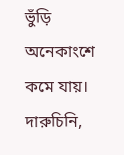ভুঁড়ি অনেকাংশে কমে যায়। দারুচিনি,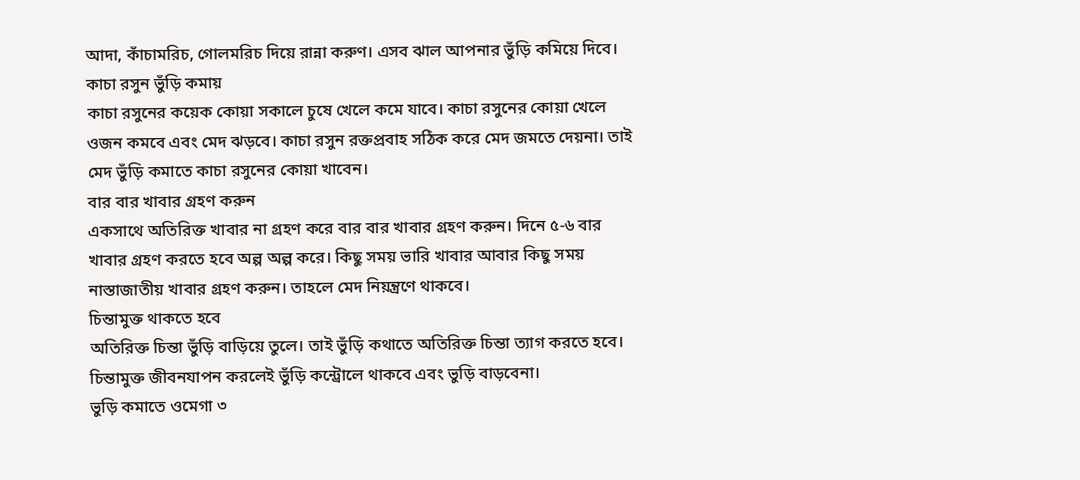আদা, কাঁচামরিচ, গোলমরিচ দিয়ে রান্না করুণ। এসব ঝাল আপনার ভুঁড়ি কমিয়ে দিবে।
কাচা রসুন ভুঁড়ি কমায়
কাচা রসুনের কয়েক কোয়া সকালে চুষে খেলে কমে যাবে। কাচা রসুনের কোয়া খেলে ওজন কমবে এবং মেদ ঝড়বে। কাচা রসুন রক্তপ্রবাহ সঠিক করে মেদ জমতে দেয়না। তাই মেদ ভুঁড়ি কমাতে কাচা রসুনের কোয়া খাবেন।
বার বার খাবার গ্রহণ করুন
একসাথে অতিরিক্ত খাবার না গ্রহণ করে বার বার খাবার গ্রহণ করুন। দিনে ৫-৬ বার খাবার গ্রহণ করতে হবে অল্প অল্প করে। কিছু সময় ভারি খাবার আবার কিছু সময় নাস্তাজাতীয় খাবার গ্রহণ করুন। তাহলে মেদ নিয়ন্ত্রণে থাকবে।
চিন্তামুক্ত থাকতে হবে
অতিরিক্ত চিন্তা ভুঁড়ি বাড়িয়ে তুলে। তাই ভুঁড়ি কথাতে অতিরিক্ত চিন্তা ত্যাগ করতে হবে। চিন্তামুক্ত জীবনযাপন করলেই ভুঁড়ি কন্ট্রোলে থাকবে এবং ভুড়ি বাড়বেনা।
ভুড়ি কমাতে ওমেগা ৩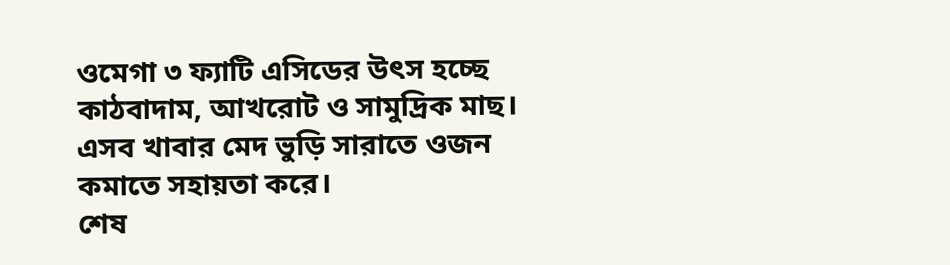ওমেগা ৩ ফ্যাটি এসিডের উৎস হচ্ছে কাঠবাদাম, আখরোট ও সামুদ্রিক মাছ। এসব খাবার মেদ ভুড়ি সারাতে ওজন কমাতে সহায়তা করে।
শেষ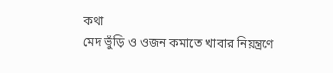কথা
মেদ ভুঁড়ি ও ওজন কমাতে খাবার নিয়ন্ত্রণে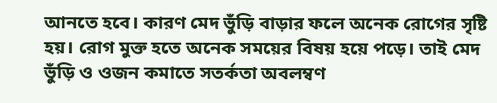আনতে হবে। কারণ মেদ ভুঁড়ি বাড়ার ফলে অনেক রোগের সৃষ্টি হয়। রোগ মুক্ত হতে অনেক সময়ের বিষয় হয়ে পড়ে। তাই মেদ ভুঁড়ি ও ওজন কমাতে সতর্কতা অবলম্বণ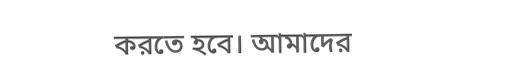করতে হবে। আমাদের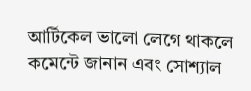আর্টিকেল ভালো লেগে থাকলে কমেন্টে জানান এবং সোশ্যাল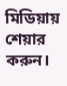মিডিয়ায় শেয়ার করুন।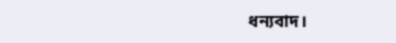ধন্যবাদ।